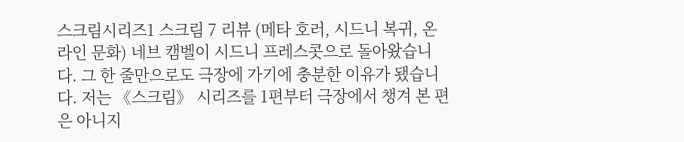스크림시리즈1 스크림 7 리뷰 (메타 호러, 시드니 복귀, 온라인 문화) 네브 캠벨이 시드니 프레스콧으로 돌아왔습니다. 그 한 줄만으로도 극장에 가기에 충분한 이유가 됐습니다. 저는 《스크림》 시리즈를 1편부터 극장에서 챙겨 본 편은 아니지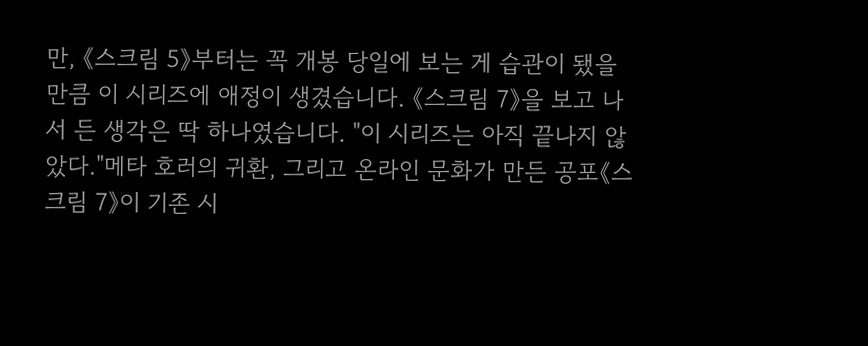만, 《스크림 5》부터는 꼭 개봉 당일에 보는 게 습관이 됐을 만큼 이 시리즈에 애정이 생겼습니다. 《스크림 7》을 보고 나서 든 생각은 딱 하나였습니다. "이 시리즈는 아직 끝나지 않았다."메타 호러의 귀환, 그리고 온라인 문화가 만든 공포《스크림 7》이 기존 시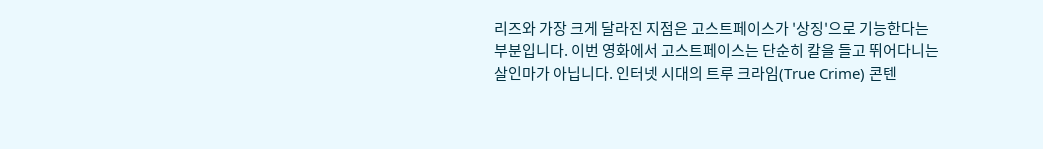리즈와 가장 크게 달라진 지점은 고스트페이스가 '상징'으로 기능한다는 부분입니다. 이번 영화에서 고스트페이스는 단순히 칼을 들고 뛰어다니는 살인마가 아닙니다. 인터넷 시대의 트루 크라임(True Crime) 콘텐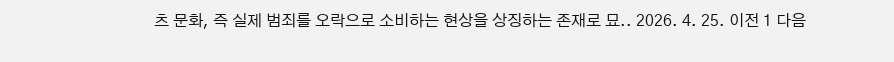츠 문화, 즉 실제 범죄를 오락으로 소비하는 현상을 상징하는 존재로 묘.. 2026. 4. 25. 이전 1 다음